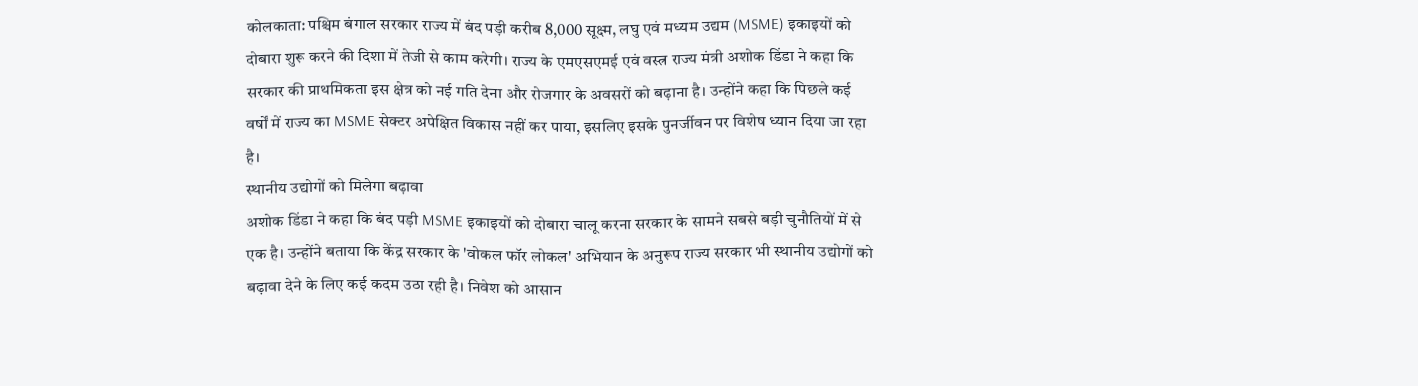कोलकाता: पश्चिम बंगाल सरकार राज्य में बंद पड़ी करीब 8,000 सूक्ष्म, लघु एवं मध्यम उद्यम (MSME) इकाइयों को दोबारा शुरू करने की दिशा में तेजी से काम करेगी। राज्य के एमएसएमई एवं वस्त्र राज्य मंत्री अशोक डिंडा ने कहा कि सरकार की प्राथमिकता इस क्षेत्र को नई गति देना और रोजगार के अवसरों को बढ़ाना है। उन्होंने कहा कि पिछले कई वर्षों में राज्य का MSME सेक्टर अपेक्षित विकास नहीं कर पाया, इसलिए इसके पुनर्जीवन पर विशेष ध्यान दिया जा रहा है।
स्थानीय उद्योगों को मिलेगा बढ़ावा
अशोक डिंडा ने कहा कि बंद पड़ी MSME इकाइयों को दोबारा चालू करना सरकार के सामने सबसे बड़ी चुनौतियों में से एक है। उन्होंने बताया कि केंद्र सरकार के 'वोकल फॉर लोकल' अभियान के अनुरूप राज्य सरकार भी स्थानीय उद्योगों को बढ़ावा देने के लिए कई कदम उठा रही है। निवेश को आसान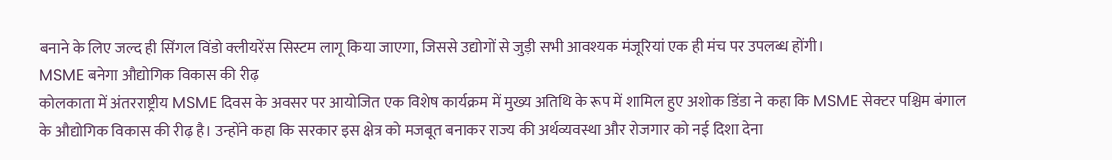बनाने के लिए जल्द ही सिंगल विंडो क्लीयरेंस सिस्टम लागू किया जाएगा, जिससे उद्योगों से जुड़ी सभी आवश्यक मंजूरियां एक ही मंच पर उपलब्ध होंगी।
MSME बनेगा औद्योगिक विकास की रीढ़
कोलकाता में अंतरराष्ट्रीय MSME दिवस के अवसर पर आयोजित एक विशेष कार्यक्रम में मुख्य अतिथि के रूप में शामिल हुए अशोक डिंडा ने कहा कि MSME सेक्टर पश्चिम बंगाल के औद्योगिक विकास की रीढ़ है। उन्होंने कहा कि सरकार इस क्षेत्र को मजबूत बनाकर राज्य की अर्थव्यवस्था और रोजगार को नई दिशा देना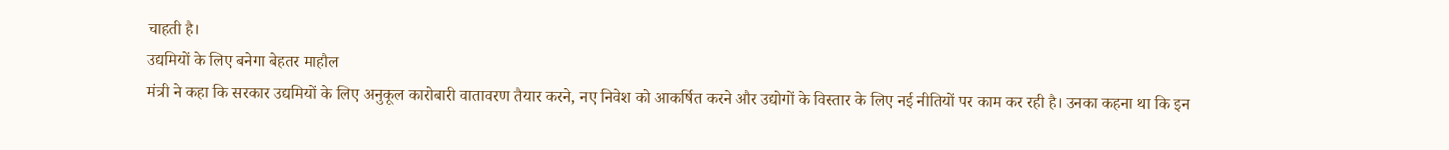चाहती है।
उद्यमियों के लिए बनेगा बेहतर माहौल
मंत्री ने कहा कि सरकार उद्यमियों के लिए अनुकूल कारोबारी वातावरण तैयार करने, नए निवेश को आकर्षित करने और उद्योगों के विस्तार के लिए नई नीतियों पर काम कर रही है। उनका कहना था कि इन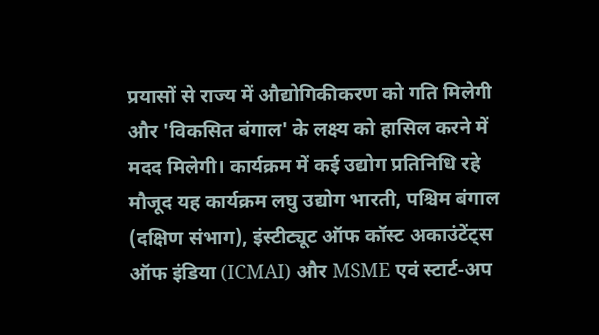प्रयासों से राज्य में औद्योगिकीकरण को गति मिलेगी और 'विकसित बंगाल' के लक्ष्य को हासिल करने में मदद मिलेगी। कार्यक्रम में कई उद्योग प्रतिनिधि रहे मौजूद यह कार्यक्रम लघु उद्योग भारती, पश्चिम बंगाल (दक्षिण संभाग), इंस्टीट्यूट ऑफ कॉस्ट अकाउंटेंट्स ऑफ इंडिया (ICMAI) और MSME एवं स्टार्ट-अप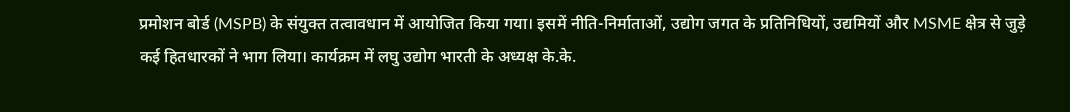प्रमोशन बोर्ड (MSPB) के संयुक्त तत्वावधान में आयोजित किया गया। इसमें नीति-निर्माताओं, उद्योग जगत के प्रतिनिधियों, उद्यमियों और MSME क्षेत्र से जुड़े कई हितधारकों ने भाग लिया। कार्यक्रम में लघु उद्योग भारती के अध्यक्ष के.के.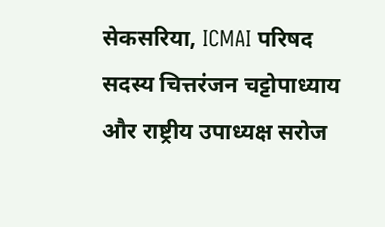सेकसरिया, ICMAI परिषद सदस्य चित्तरंजन चट्टोपाध्याय और राष्ट्रीय उपाध्यक्ष सरोज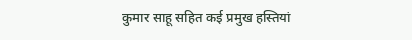कुमार साहू सहित कई प्रमुख हस्तियां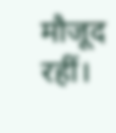मौजूद रहीं।